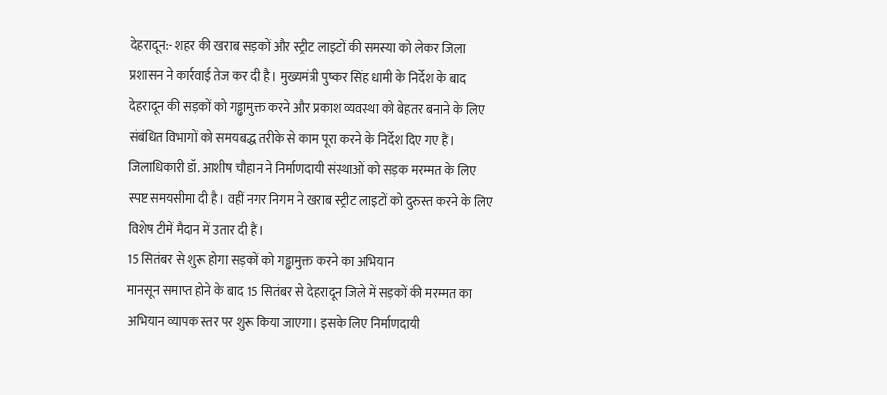देहरादून:- शहर की खराब सड़कों और स्ट्रीट लाइटों की समस्या को लेकर जिला प्रशासन ने कार्रवाई तेज कर दी है। मुख्यमंत्री पुष्कर सिंह धामी के निर्देश के बाद देहरादून की सड़कों को गड्ढामुक्त करने और प्रकाश व्यवस्था को बेहतर बनाने के लिए संबंधित विभागों को समयबद्ध तरीके से काम पूरा करने के निर्देश दिए गए हैं। जिलाधिकारी डॉ. आशीष चौहान ने निर्माणदायी संस्थाओं को सड़क मरम्मत के लिए स्पष्ट समयसीमा दी है। वहीं नगर निगम ने खराब स्ट्रीट लाइटों को दुरुस्त करने के लिए विशेष टीमें मैदान में उतार दी हैं।
15 सितंबर से शुरू होगा सड़कों को गड्ढामुक्त करने का अभियान
मानसून समाप्त होने के बाद 15 सितंबर से देहरादून जिले में सड़कों की मरम्मत का अभियान व्यापक स्तर पर शुरू किया जाएगा। इसके लिए निर्माणदायी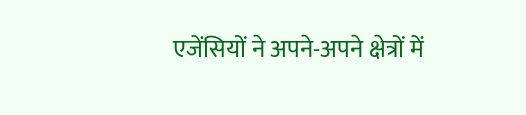एजेंसियों ने अपने-अपने क्षेत्रों में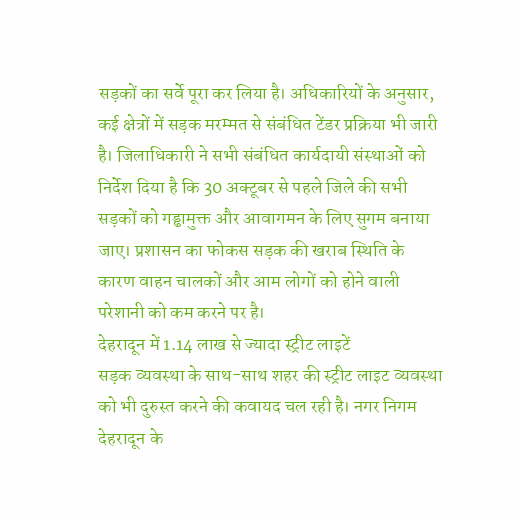सड़कों का सर्वे पूरा कर लिया है। अधिकारियों के अनुसार, कई क्षेत्रों में सड़क मरम्मत से संबंधित टेंडर प्रक्रिया भी जारी है। जिलाधिकारी ने सभी संबंधित कार्यदायी संस्थाओं को निर्देश दिया है कि 30 अक्टूबर से पहले जिले की सभी सड़कों को गड्ढामुक्त और आवागमन के लिए सुगम बनाया जाए। प्रशासन का फोकस सड़क की खराब स्थिति के कारण वाहन चालकों और आम लोगों को होने वाली परेशानी को कम करने पर है।
देहरादून में 1.14 लाख से ज्यादा स्ट्रीट लाइटें
सड़क व्यवस्था के साथ-साथ शहर की स्ट्रीट लाइट व्यवस्था को भी दुरुस्त करने की कवायद चल रही है। नगर निगम देहरादून के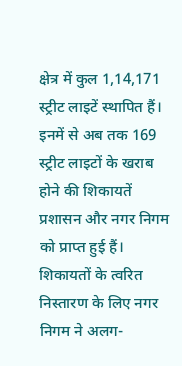क्षेत्र में कुल 1,14,171 स्ट्रीट लाइटें स्थापित हैं। इनमें से अब तक 169 स्ट्रीट लाइटों के खराब होने की शिकायतें प्रशासन और नगर निगम को प्राप्त हुई हैं। शिकायतों के त्वरित निस्तारण के लिए नगर निगम ने अलग-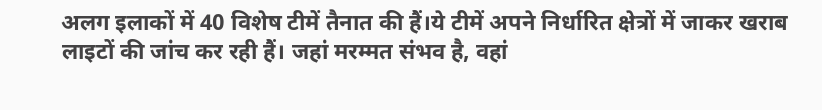अलग इलाकों में 40 विशेष टीमें तैनात की हैं।ये टीमें अपने निर्धारित क्षेत्रों में जाकर खराब लाइटों की जांच कर रही हैं। जहां मरम्मत संभव है, वहां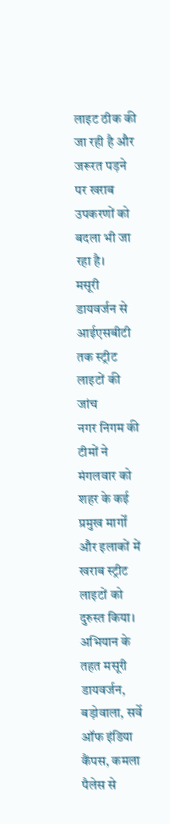लाइट ठीक की जा रही है और जरूरत पड़ने पर खराब उपकरणों को बदला भी जा रहा है।
मसूरी डायवर्जन से आईएसबीटी तक स्ट्रीट लाइटों की जांच
नगर निगम की टीमों ने मंगलवार को शहर के कई प्रमुख मार्गों और इलाकों में खराब स्ट्रीट लाइटों को दुरुस्त किया। अभियान के तहत मसूरी डायवर्जन, बड़ोवाला, सर्वे ऑफ इंडिया कैंपस, कमला पैलेस से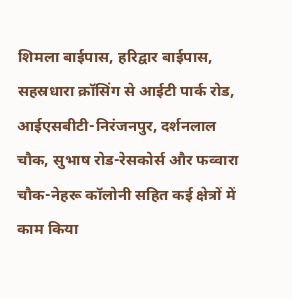शिमला बाईपास, हरिद्वार बाईपास, सहस्रधारा क्रॉसिंग से आईटी पार्क रोड, आईएसबीटी-निरंजनपुर, दर्शनलाल चौक, सुभाष रोड-रेसकोर्स और फव्वारा चौक-नेहरू कॉलोनी सहित कई क्षेत्रों में काम किया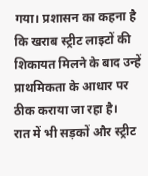गया। प्रशासन का कहना है कि खराब स्ट्रीट लाइटों की शिकायत मिलने के बाद उन्हें प्राथमिकता के आधार पर ठीक कराया जा रहा है।
रात में भी सड़कों और स्ट्रीट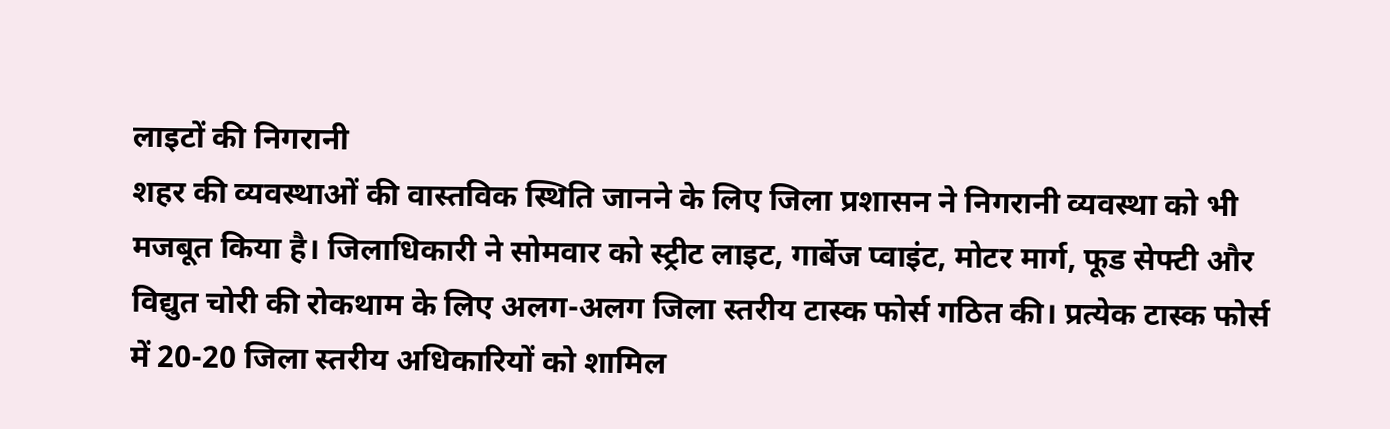लाइटों की निगरानी
शहर की व्यवस्थाओं की वास्तविक स्थिति जानने के लिए जिला प्रशासन ने निगरानी व्यवस्था को भी मजबूत किया है। जिलाधिकारी ने सोमवार को स्ट्रीट लाइट, गार्बेज प्वाइंट, मोटर मार्ग, फूड सेफ्टी और विद्युत चोरी की रोकथाम के लिए अलग-अलग जिला स्तरीय टास्क फोर्स गठित की। प्रत्येक टास्क फोर्स में 20-20 जिला स्तरीय अधिकारियों को शामिल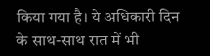किया गया है। ये अधिकारी दिन के साथ-साथ रात में भी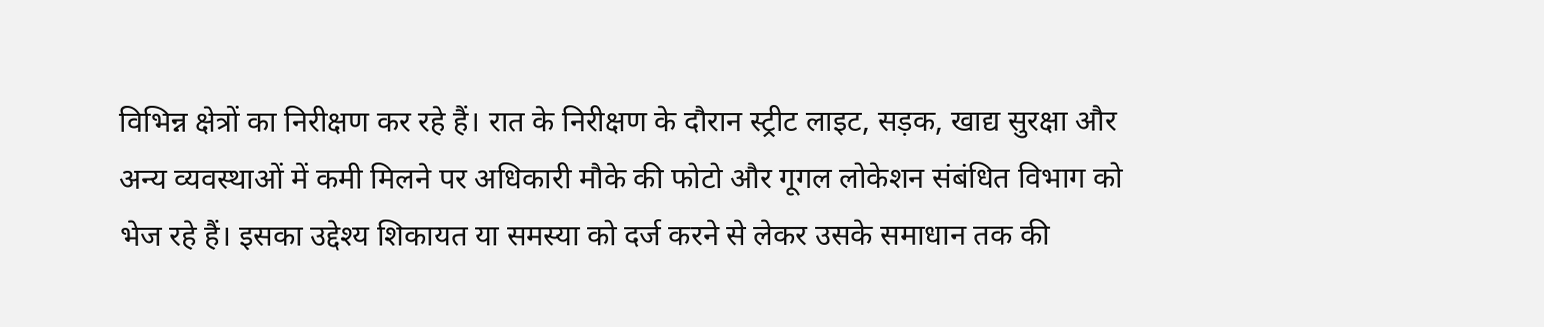विभिन्न क्षेत्रों का निरीक्षण कर रहे हैं। रात के निरीक्षण के दौरान स्ट्रीट लाइट, सड़क, खाद्य सुरक्षा और अन्य व्यवस्थाओं में कमी मिलने पर अधिकारी मौके की फोटो और गूगल लोकेशन संबंधित विभाग को भेज रहे हैं। इसका उद्देश्य शिकायत या समस्या को दर्ज करने से लेकर उसके समाधान तक की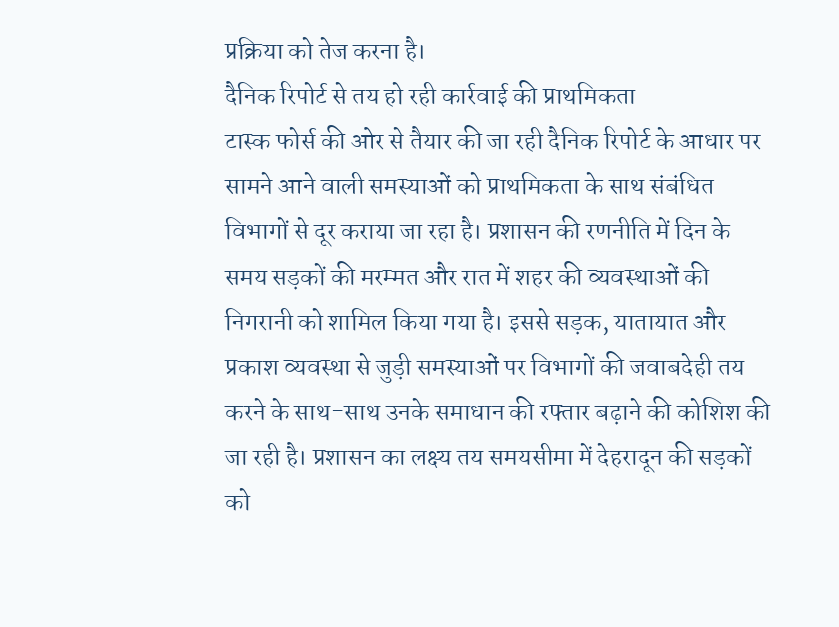प्रक्रिया को तेज करना है।
दैनिक रिपोर्ट से तय हो रही कार्रवाई की प्राथमिकता
टास्क फोर्स की ओर से तैयार की जा रही दैनिक रिपोर्ट के आधार पर सामने आने वाली समस्याओं को प्राथमिकता के साथ संबंधित विभागों से दूर कराया जा रहा है। प्रशासन की रणनीति में दिन के समय सड़कों की मरम्मत और रात में शहर की व्यवस्थाओं की निगरानी को शामिल किया गया है। इससे सड़क, यातायात और प्रकाश व्यवस्था से जुड़ी समस्याओं पर विभागों की जवाबदेही तय करने के साथ-साथ उनके समाधान की रफ्तार बढ़ाने की कोशिश की जा रही है। प्रशासन का लक्ष्य तय समयसीमा में देहरादून की सड़कों को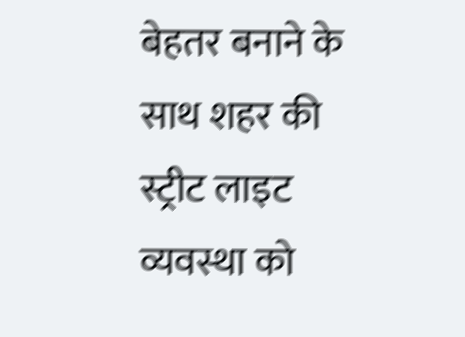बेहतर बनाने के साथ शहर की स्ट्रीट लाइट व्यवस्था को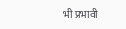भी प्रभावी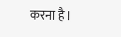करना है।